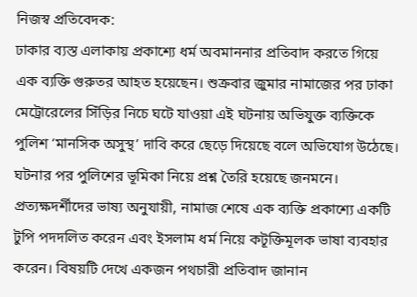নিজস্ব প্রতিবেদক:
ঢাকার ব্যস্ত এলাকায় প্রকাশ্যে ধর্ম অবমাননার প্রতিবাদ করতে গিয়ে এক ব্যক্তি গুরুতর আহত হয়েছেন। শুক্রবার জুমার নামাজের পর ঢাকা মেট্রোরেলের সিঁড়ির নিচে ঘটে যাওয়া এই ঘটনায় অভিযুক্ত ব্যক্তিকে পুলিশ ‘মানসিক অসুস্থ’ দাবি করে ছেড়ে দিয়েছে বলে অভিযোগ উঠেছে। ঘটনার পর পুলিশের ভূমিকা নিয়ে প্রশ্ন তৈরি হয়েছে জনমনে।
প্রত্যক্ষদর্শীদের ভাষ্য অনুযায়ী, নামাজ শেষে এক ব্যক্তি প্রকাশ্যে একটি টুপি পদদলিত করেন এবং ইসলাম ধর্ম নিয়ে কটূক্তিমূলক ভাষা ব্যবহার করেন। বিষয়টি দেখে একজন পথচারী প্রতিবাদ জানান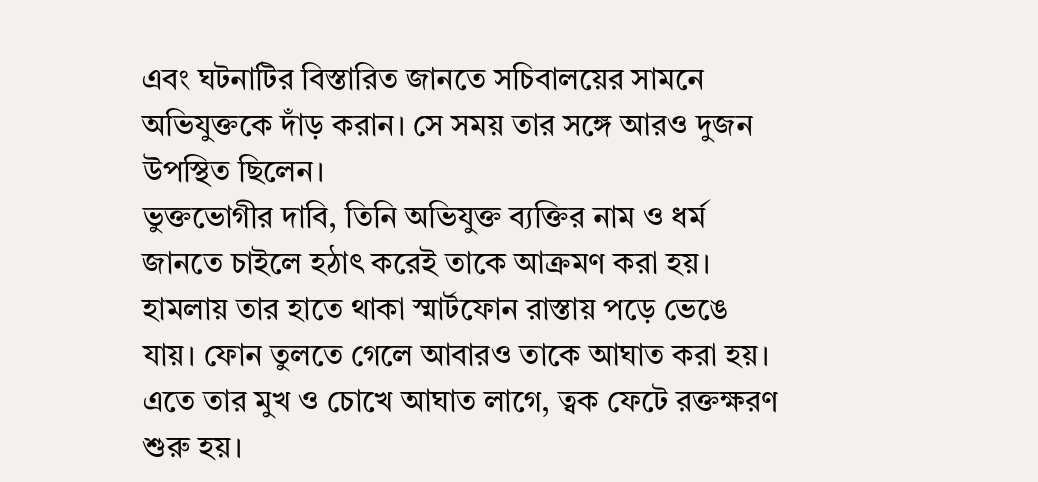এবং ঘটনাটির বিস্তারিত জানতে সচিবালয়ের সামনে অভিযুক্তকে দাঁড় করান। সে সময় তার সঙ্গে আরও দুজন উপস্থিত ছিলেন।
ভুক্তভোগীর দাবি, তিনি অভিযুক্ত ব্যক্তির নাম ও ধর্ম জানতে চাইলে হঠাৎ করেই তাকে আক্রমণ করা হয়। হামলায় তার হাতে থাকা স্মার্টফোন রাস্তায় পড়ে ভেঙে যায়। ফোন তুলতে গেলে আবারও তাকে আঘাত করা হয়। এতে তার মুখ ও চোখে আঘাত লাগে, ত্বক ফেটে রক্তক্ষরণ শুরু হয়।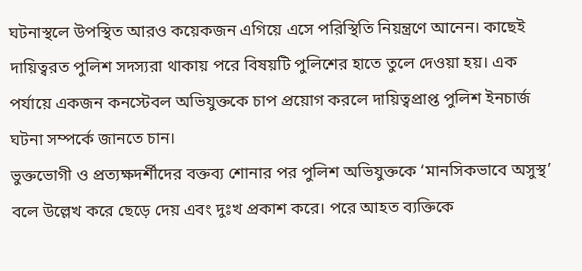ঘটনাস্থলে উপস্থিত আরও কয়েকজন এগিয়ে এসে পরিস্থিতি নিয়ন্ত্রণে আনেন। কাছেই দায়িত্বরত পুলিশ সদস্যরা থাকায় পরে বিষয়টি পুলিশের হাতে তুলে দেওয়া হয়। এক পর্যায়ে একজন কনস্টেবল অভিযুক্তকে চাপ প্রয়োগ করলে দায়িত্বপ্রাপ্ত পুলিশ ইনচার্জ ঘটনা সম্পর্কে জানতে চান।
ভুক্তভোগী ও প্রত্যক্ষদর্শীদের বক্তব্য শোনার পর পুলিশ অভিযুক্তকে ‘মানসিকভাবে অসুস্থ’ বলে উল্লেখ করে ছেড়ে দেয় এবং দুঃখ প্রকাশ করে। পরে আহত ব্যক্তিকে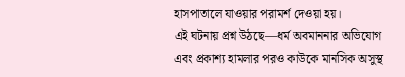হাসপাতালে যাওয়ার পরামর্শ দেওয়া হয়।
এই ঘটনায় প্রশ্ন উঠছে—ধর্ম অবমাননার অভিযোগ এবং প্রকাশ্য হামলার পরও কাউকে মানসিক অসুস্থ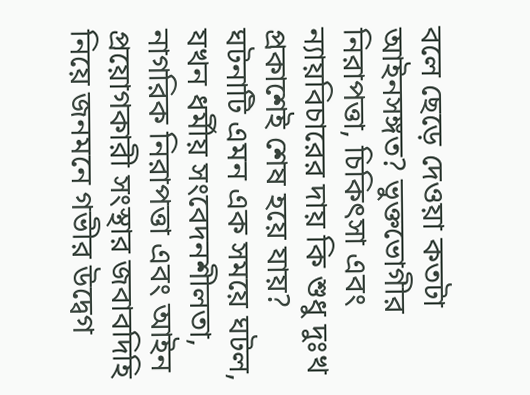বলে ছেড়ে দেওয়া কতটা আইনসঙ্গত? ভুক্তভোগীর নিরাপত্তা, চিকিৎসা এবং ন্যায়বিচারের দায় কি শুধু দুঃখ প্রকাশেই শেষ হয়ে যায়?
ঘটনাটি এমন এক সময়ে ঘটল, যখন ধর্মীয় সংবেদনশীলতা, নাগরিক নিরাপত্তা এবং আইন প্রয়োগকারী সংস্থার জবাবদিহি নিয়ে জনমনে গভীর উদ্বেগ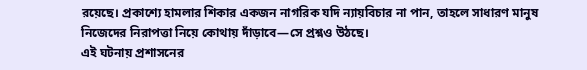রয়েছে। প্রকাশ্যে হামলার শিকার একজন নাগরিক যদি ন্যায়বিচার না পান, তাহলে সাধারণ মানুষ নিজেদের নিরাপত্তা নিয়ে কোথায় দাঁড়াবে—সে প্রশ্নও উঠছে।
এই ঘটনায় প্রশাসনের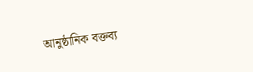আনুষ্ঠানিক বক্তব্য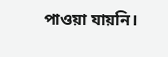পাওয়া যায়নি।